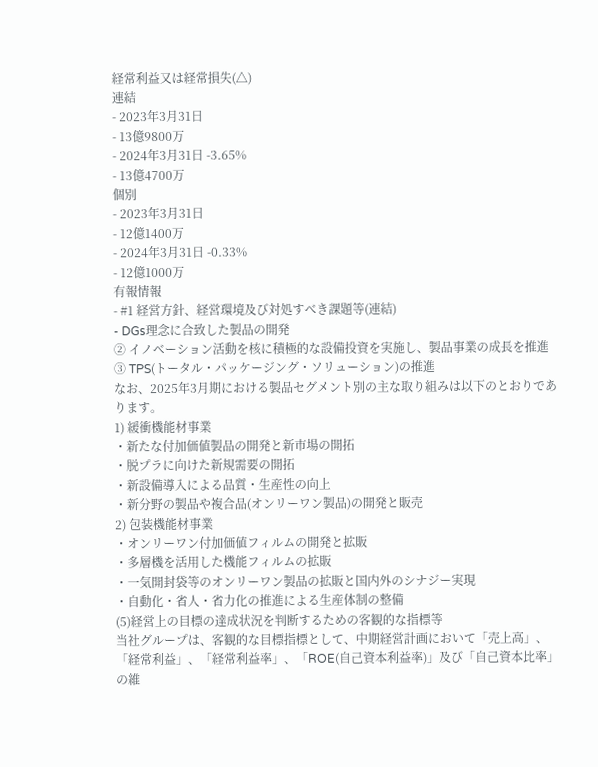経常利益又は経常損失(△)
連結
- 2023年3月31日
- 13億9800万
- 2024年3月31日 -3.65%
- 13億4700万
個別
- 2023年3月31日
- 12億1400万
- 2024年3月31日 -0.33%
- 12億1000万
有報情報
- #1 経営方針、経営環境及び対処すべき課題等(連結)
- DGs理念に合致した製品の開発
② イノベーション活動を核に積極的な設備投資を実施し、製品事業の成長を推進
③ TPS(トータル・パッケージング・ソリューション)の推進
なお、2025年3月期における製品セグメント別の主な取り組みは以下のとおりであります。
1) 緩衝機能材事業
・新たな付加価値製品の開発と新市場の開拓
・脱プラに向けた新規需要の開拓
・新設備導入による品質・生産性の向上
・新分野の製品や複合品(オンリーワン製品)の開発と販売
2) 包装機能材事業
・オンリーワン付加価値フィルムの開発と拡販
・多層機を活用した機能フィルムの拡販
・一気開封袋等のオンリーワン製品の拡販と国内外のシナジー実現
・自動化・省人・省力化の推進による生産体制の整備
(5)経営上の目標の達成状況を判断するための客観的な指標等
当社グループは、客観的な目標指標として、中期経営計画において「売上高」、「経常利益」、「経常利益率」、「ROE(自己資本利益率)」及び「自己資本比率」の維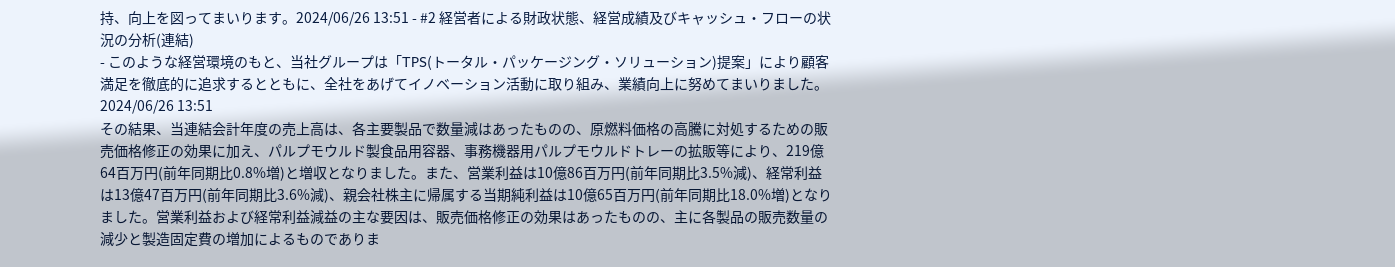持、向上を図ってまいります。2024/06/26 13:51 - #2 経営者による財政状態、経営成績及びキャッシュ・フローの状況の分析(連結)
- このような経営環境のもと、当社グループは「TPS(トータル・パッケージング・ソリューション)提案」により顧客満足を徹底的に追求するとともに、全社をあげてイノベーション活動に取り組み、業績向上に努めてまいりました。2024/06/26 13:51
その結果、当連結会計年度の売上高は、各主要製品で数量減はあったものの、原燃料価格の高騰に対処するための販売価格修正の効果に加え、パルプモウルド製食品用容器、事務機器用パルプモウルドトレーの拡販等により、219億64百万円(前年同期比0.8%増)と増収となりました。また、営業利益は10億86百万円(前年同期比3.5%減)、経常利益は13億47百万円(前年同期比3.6%減)、親会社株主に帰属する当期純利益は10億65百万円(前年同期比18.0%増)となりました。営業利益および経常利益減益の主な要因は、販売価格修正の効果はあったものの、主に各製品の販売数量の減少と製造固定費の増加によるものでありま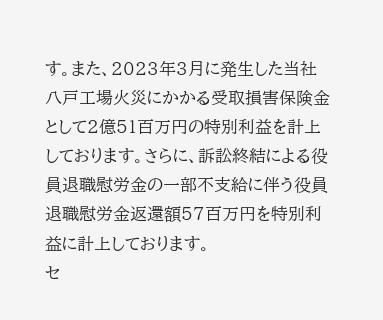す。また、2023年3月に発生した当社八戸工場火災にかかる受取損害保険金として2億51百万円の特別利益を計上しております。さらに、訴訟終結による役員退職慰労金の一部不支給に伴う役員退職慰労金返還額57百万円を特別利益に計上しております。
セ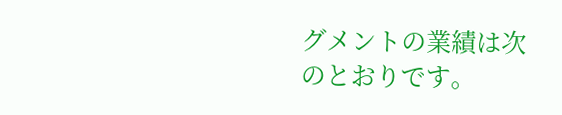グメントの業績は次のとおりです。